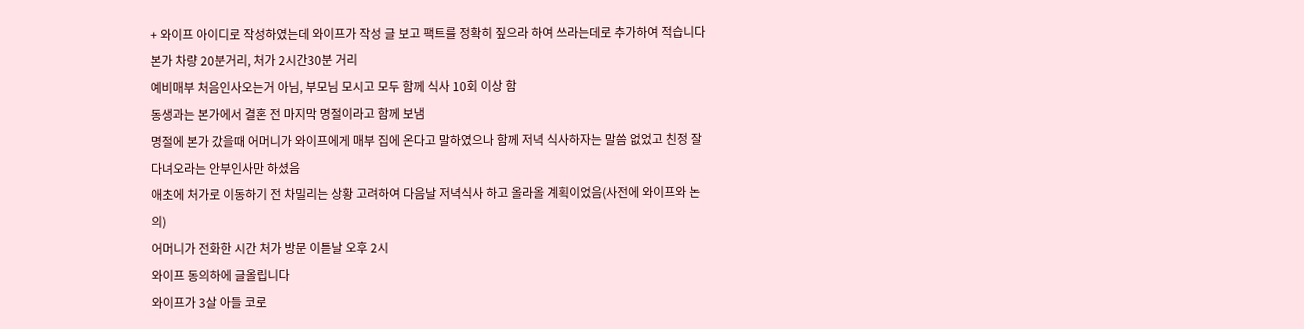+ 와이프 아이디로 작성하였는데 와이프가 작성 글 보고 팩트를 정확히 짚으라 하여 쓰라는데로 추가하여 적습니다
본가 차량 20분거리, 처가 2시간30분 거리
예비매부 처음인사오는거 아님, 부모님 모시고 모두 함께 식사 10회 이상 함
동생과는 본가에서 결혼 전 마지막 명절이라고 함께 보냄
명절에 본가 갔을때 어머니가 와이프에게 매부 집에 온다고 말하였으나 함께 저녁 식사하자는 말씀 없었고 친정 잘 다녀오라는 안부인사만 하셨음
애초에 처가로 이동하기 전 차밀리는 상황 고려하여 다음날 저녁식사 하고 올라올 계획이었음(사전에 와이프와 논의)
어머니가 전화한 시간 처가 방문 이튿날 오후 2시
와이프 동의하에 글올립니다
와이프가 3살 아들 코로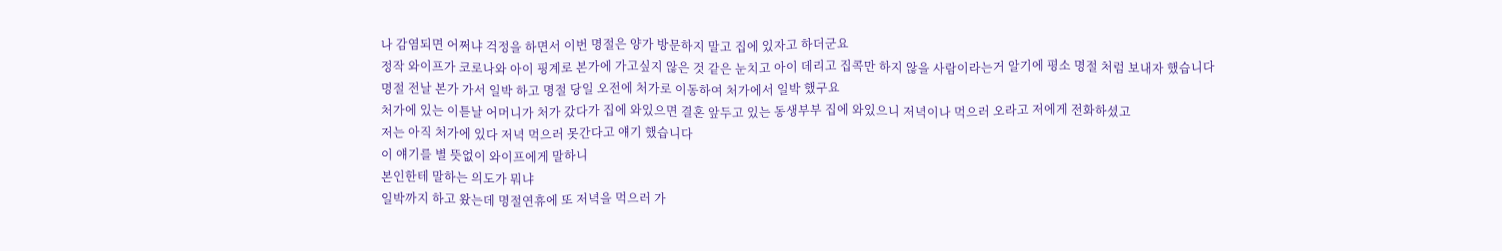나 감염되면 어쩌냐 걱정을 하면서 이번 명절은 양가 방문하지 말고 집에 있자고 하더군요
정작 와이프가 코로나와 아이 핑계로 본가에 가고싶지 않은 것 같은 눈치고 아이 데리고 집콕만 하지 않을 사람이라는거 알기에 평소 명절 처럼 보내자 했습니다
명절 전날 본가 가서 일박 하고 명절 당일 오전에 처가로 이동하여 처가에서 일박 했구요
처가에 있는 이튿날 어머니가 처가 갔다가 집에 와있으면 결혼 앞두고 있는 동생부부 집에 와있으니 저녁이나 먹으러 오라고 저에게 전화하셨고
저는 아직 처가에 있다 저녁 먹으러 못간다고 얘기 했습니다
이 얘기를 별 뜻없이 와이프에게 말하니
본인한테 말하는 의도가 뭐냐
일박까지 하고 왔는데 명절연휴에 또 저녁을 먹으러 가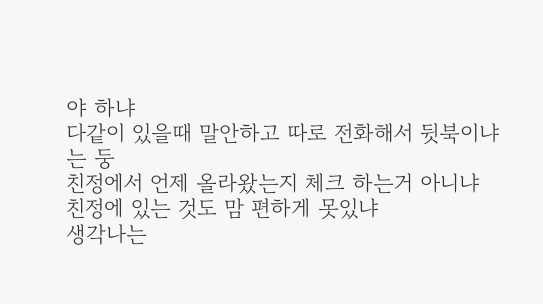야 하냐
다같이 있을때 말안하고 따로 전화해서 뒷북이냐는 둥
친정에서 언제 올라왔는지 체크 하는거 아니냐
친정에 있는 것도 맘 편하게 못있냐
생각나는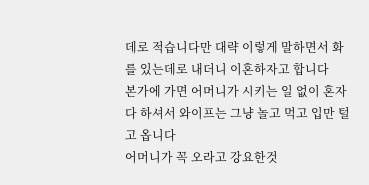데로 적습니다만 대략 이렇게 말하면서 화를 있는데로 내더니 이혼하자고 합니다
본가에 가면 어머니가 시키는 일 없이 혼자 다 하셔서 와이프는 그냥 놀고 먹고 입만 털고 옵니다
어머니가 꼭 오라고 강요한것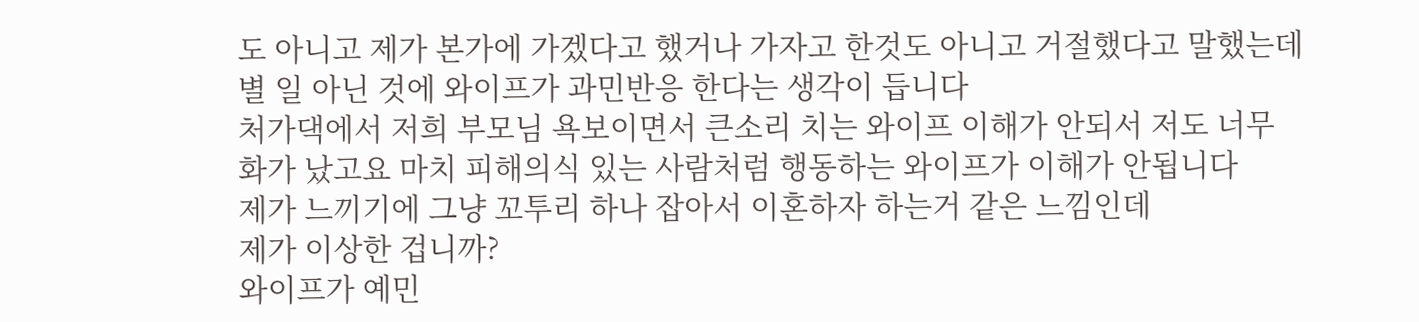도 아니고 제가 본가에 가겠다고 했거나 가자고 한것도 아니고 거절했다고 말했는데 별 일 아닌 것에 와이프가 과민반응 한다는 생각이 듭니다
처가댁에서 저희 부모님 욕보이면서 큰소리 치는 와이프 이해가 안되서 저도 너무 화가 났고요 마치 피해의식 있는 사람처럼 행동하는 와이프가 이해가 안됩니다
제가 느끼기에 그냥 꼬투리 하나 잡아서 이혼하자 하는거 같은 느낌인데
제가 이상한 겁니까?
와이프가 예민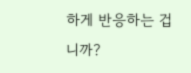하게 반응하는 겁니까?